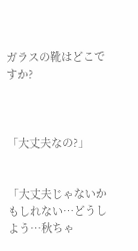ガラスの靴はどこですか?



「大丈夫なの?」


「大丈夫じゃないかもしれない…どうしよう…秋ちゃ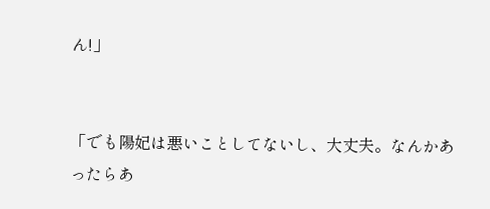ん!」


「でも陽妃は悪いことしてないし、大丈夫。なんかあったらあ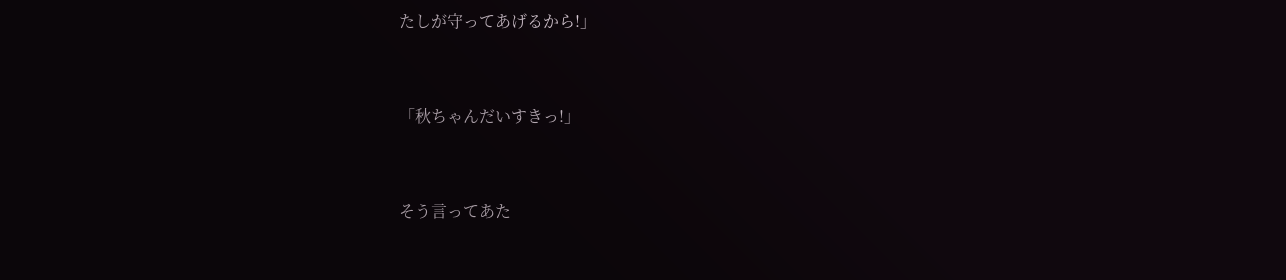たしが守ってあげるから!」


「秋ちゃんだいすきっ!」


そう言ってあた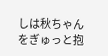しは秋ちゃんをぎゅっと抱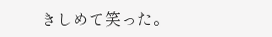きしめて笑った。